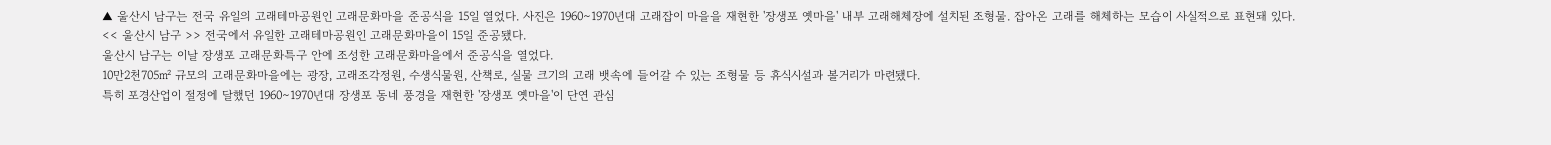▲ 울산시 남구는 전국 유일의 고래테마공원인 고래문화마을 준공식을 15일 열었다. 사진은 1960∼1970년대 고래잡이 마을을 재현한 '장생포 옛마을' 내부 고래해체장에 설치된 조형물. 잡아온 고래를 해체하는 모습이 사실적으로 표현돼 있다. << 울산시 남구 >> 전국에서 유일한 고래테마공원인 고래문화마을이 15일 준공됐다.
울산시 남구는 이날 장생포 고래문화특구 안에 조성한 고래문화마을에서 준공식을 열었다.
10만2천705㎡ 규모의 고래문화마을에는 광장, 고래조각정원, 수생식물원, 산책로, 실물 크기의 고래 뱃속에 들어갈 수 있는 조형물 등 휴식시설과 볼거리가 마련됐다.
특히 포경산업이 절정에 달했던 1960∼1970년대 장생포 동네 풍경을 재현한 '장생포 옛마을'이 단연 관심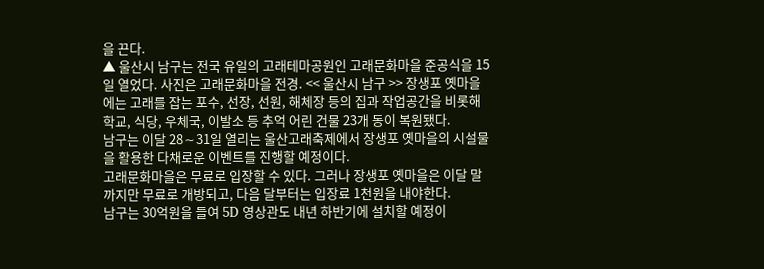을 끈다.
▲ 울산시 남구는 전국 유일의 고래테마공원인 고래문화마을 준공식을 15일 열었다. 사진은 고래문화마을 전경. << 울산시 남구 >> 장생포 옛마을에는 고래를 잡는 포수, 선장, 선원, 해체장 등의 집과 작업공간을 비롯해 학교, 식당, 우체국, 이발소 등 추억 어린 건물 23개 동이 복원됐다.
남구는 이달 28∼31일 열리는 울산고래축제에서 장생포 옛마을의 시설물을 활용한 다채로운 이벤트를 진행할 예정이다.
고래문화마을은 무료로 입장할 수 있다. 그러나 장생포 옛마을은 이달 말까지만 무료로 개방되고, 다음 달부터는 입장료 1천원을 내야한다.
남구는 30억원을 들여 5D 영상관도 내년 하반기에 설치할 예정이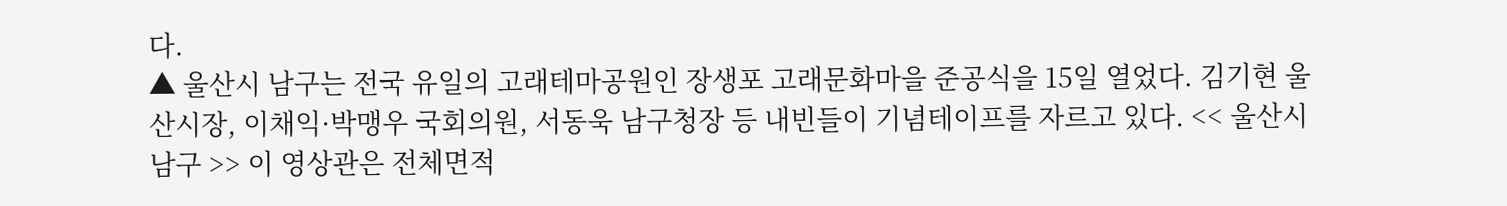다.
▲ 울산시 남구는 전국 유일의 고래테마공원인 장생포 고래문화마을 준공식을 15일 열었다. 김기현 울산시장, 이채익·박맹우 국회의원, 서동욱 남구청장 등 내빈들이 기념테이프를 자르고 있다. << 울산시 남구 >> 이 영상관은 전체면적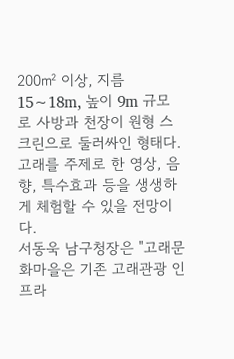200㎡ 이상, 지름 15∼18m, 높이 9m 규모로 사방과 천장이 원형 스크린으로 둘러싸인 형태다.
고래를 주제로 한 영상, 음향, 특수효과 등을 생생하게 체험할 수 있을 전망이다.
서동욱 남구청장은 "고래문화마을은 기존 고래관광 인프라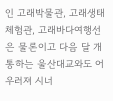인 고래박물관, 고래생태체험관, 고래바다여행선은 물론이고 다음 달 개통하는 울산대교와도 어우러져 시너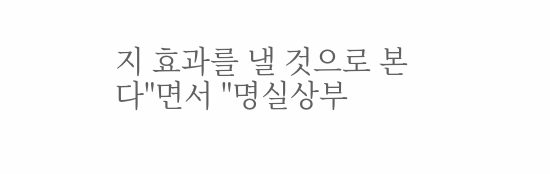지 효과를 낼 것으로 본다"면서 "명실상부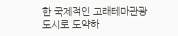한 국제적인 고래테마관광도시로 도약하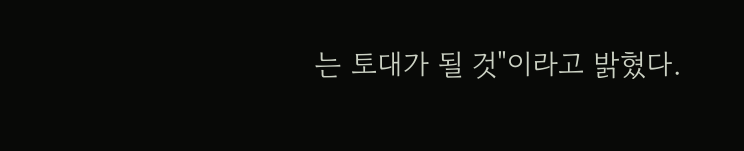는 토대가 될 것"이라고 밝혔다.